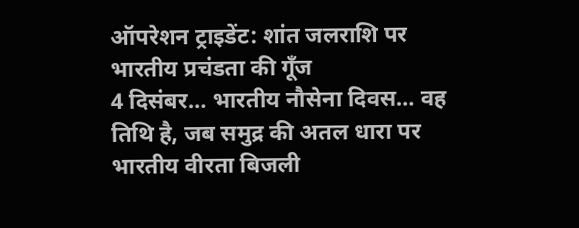ऑपरेशन ट्राइडेंट: शांत जलराशि पर भारतीय प्रचंडता की गूँज
4 दिसंबर… भारतीय नौसेना दिवस… वह तिथि है, जब समुद्र की अतल धारा पर भारतीय वीरता बिजली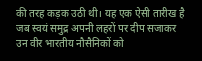की तरह कड़क उठी थी। यह एक ऐसी तारीख है जब स्वयं समुद्र अपनी लहरों पर दीप सजाकर उन वीर भारतीय नौसैनिकों को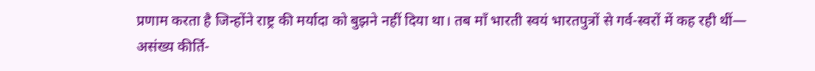प्रणाम करता है जिन्होंने राष्ट्र की मर्यादा को बुझने नहीं दिया था। तब माँ भारती स्वयं भारतपुत्रों से गर्व-स्वरों में कह रही थीं—
असंख्य कीर्ति-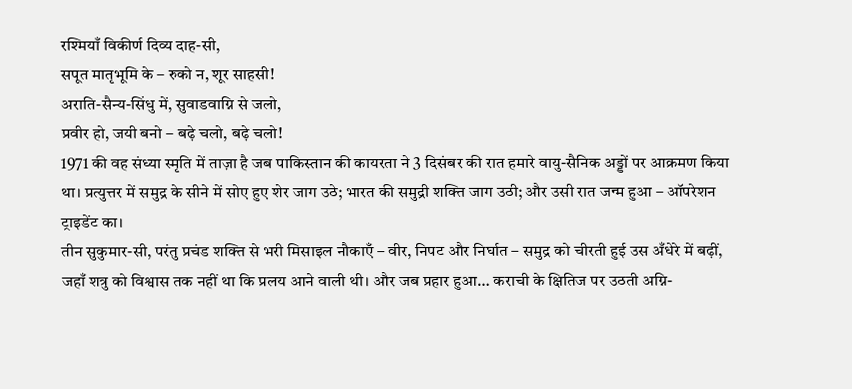रश्मियाँ विकीर्ण दिव्य दाह-सी,
सपूत मातृभूमि के – रुको न, शूर साहसी!
अराति-सैन्य-सिंधु में, सुवाडवाग्नि से जलो,
प्रवीर हो, जयी बनो – बढ़े चलो, बढ़े चलो!
1971 की वह संध्या स्मृति में ताज़ा है जब पाकिस्तान की कायरता ने 3 दिसंबर की रात हमारे वायु-सैनिक अड्डों पर आक्रमण किया था। प्रत्युत्तर में समुद्र के सीने में सोए हुए शेर जाग उठे; भारत की समुद्री शक्ति जाग उठी; और उसी रात जन्म हुआ – ऑपरेशन ट्राइडेंट का।
तीन सुकुमार-सी, परंतु प्रचंड शक्ति से भरी मिसाइल नौकाएँ – वीर, निपट और निर्घात – समुद्र को चीरती हुई उस अँधेरे में बढ़ीं, जहाँ शत्रु को विश्वास तक नहीं था कि प्रलय आने वाली थी। और जब प्रहार हुआ… कराची के क्षितिज पर उठती अग्नि-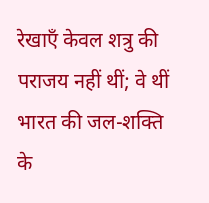रेखाएँ केवल शत्रु की पराजय नहीं थीं; वे थीं भारत की जल-शक्ति के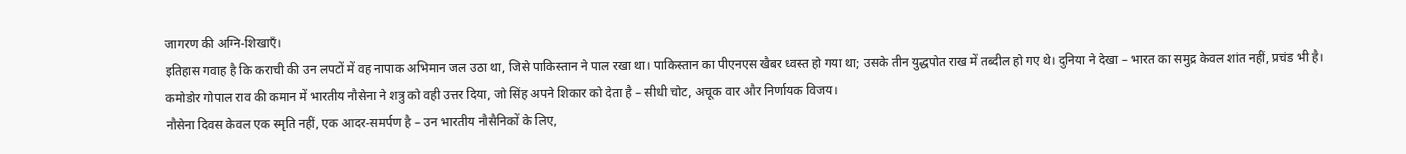जागरण की अग्नि-शिखाएँ।
इतिहास गवाह है कि कराची की उन लपटों में वह नापाक अभिमान जल उठा था, जिसे पाकिस्तान ने पाल रखा था। पाकिस्तान का पीएनएस खैबर ध्वस्त हो गया था; उसके तीन युद्धपोत राख में तब्दील हो गए थे। दुनिया ने देखा – भारत का समुद्र केवल शांत नहीं, प्रचंड भी है।
कमोडोर गोपाल राव की कमान में भारतीय नौसेना ने शत्रु को वही उत्तर दिया, जो सिंह अपने शिकार को देता है – सीधी चोट, अचूक वार और निर्णायक विजय।
नौसेना दिवस केवल एक स्मृति नहीं, एक आदर-समर्पण है – उन भारतीय नौसैनिकों के लिए,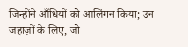जिन्होंने आँधियों को आलिंगन किया; उन जहाज़ों के लिए, जो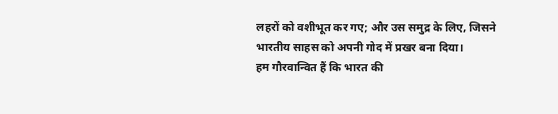लहरों को वशीभूत कर गए; और उस समुद्र के लिए, जिसने भारतीय साहस को अपनी गोद में प्रखर बना दिया।
हम गौरवान्वित हैं कि भारत की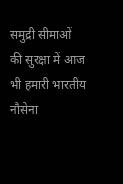समुद्री सीमाओं की सुरक्षा में आज भी हमारी भारतीय नौसेना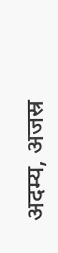अदम्य, अजस्र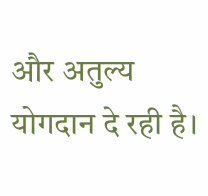और अतुल्य योगदान दे रही है।